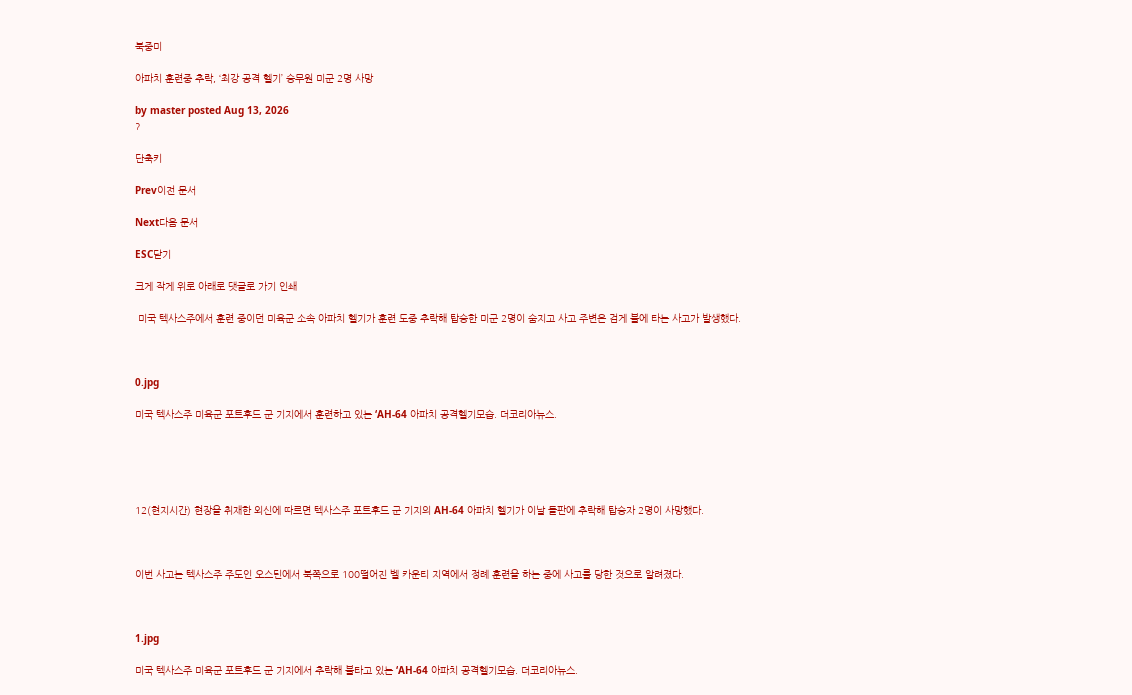북중미

아파치 훈련중 추락, ‘최강 공격 헬기’ 승무원 미군 2명 사망

by master posted Aug 13, 2026
?

단축키

Prev이전 문서

Next다음 문서

ESC닫기

크게 작게 위로 아래로 댓글로 가기 인쇄

 미국 텍사스주에서 훈련 중이던 미육군 소속 아파치 헬기가 훈련 도중 추락해 탑승한 미군 2명이 숨지고 사고 주변은 검게 불에 타는 사고가 발생했다.



0.jpg

미국 텍사스주 미육군 포트후드 군 기지에서 훈련하고 있는 ‘AH-64 아파치 공격헬기모습. 더코리아뉴스.





12(현지시간) 현장을 취재한 외신에 따르면 텍사스주 포트후드 군 기지의 AH-64 아파치 헬기가 이날 들판에 추락해 탑승자 2명이 사망했다.



이번 사고는 텍사스주 주도인 오스틴에서 북쪽으로 100떨어진 벨 카운티 지역에서 정례 훈련을 하는 중에 사고를 당한 것으로 알려졌다.



1.jpg

미국 텍사스주 미육군 포트후드 군 기지에서 추락해 불타고 있는 ‘AH-64 아파치 공격헬기모습. 더코리아뉴스.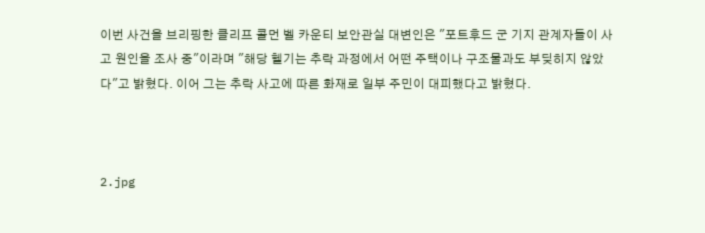이번 사건을 브리핑한 클리프 콜먼 벨 카운티 보안관실 대변인은 "포트후드 군 기지 관계자들이 사고 원인을 조사 중"이라며 "해당 헬기는 추락 과정에서 어떤 주택이나 구조물과도 부딪히지 않았다"고 밝혔다. 이어 그는 추락 사고에 따른 화재로 일부 주민이 대피했다고 밝혔다.



2.jpg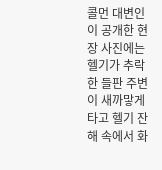콜먼 대변인이 공개한 현장 사진에는 헬기가 추락한 들판 주변이 새까맣게 타고 헬기 잔해 속에서 화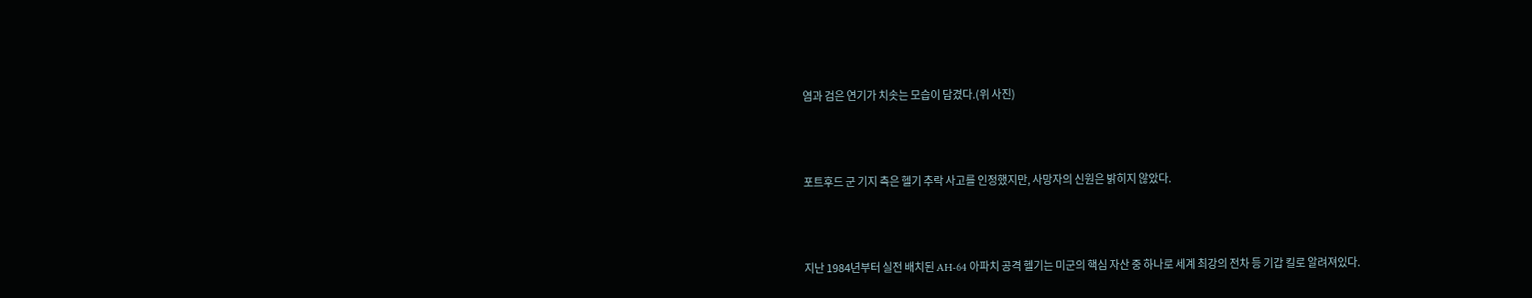염과 검은 연기가 치솟는 모습이 담겼다.(위 사진)



포트후드 군 기지 측은 헬기 추락 사고를 인정했지만, 사망자의 신원은 밝히지 않았다.



지난 1984년부터 실전 배치된 AH-64 아파치 공격 헬기는 미군의 핵심 자산 중 하나로 세계 최강의 전차 등 기갑 킬로 알려져있다.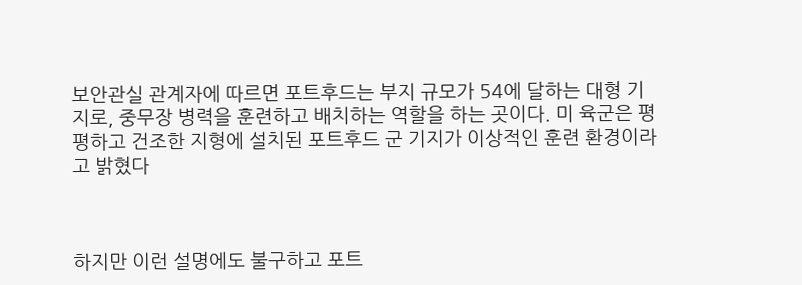보안관실 관계자에 따르면 포트후드는 부지 규모가 54에 달하는 대형 기지로, 중무장 병력을 훈련하고 배치하는 역할을 하는 곳이다. 미 육군은 평평하고 건조한 지형에 설치된 포트후드 군 기지가 이상적인 훈련 환경이라고 밝혔다



하지만 이런 설명에도 불구하고 포트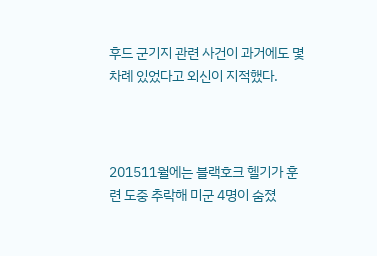후드 군기지 관련 사건이 과거에도 몇 차례 있었다고 외신이 지적했다.



201511월에는 블랙호크 헬기가 훈련 도중 추락해 미군 4명이 숨졌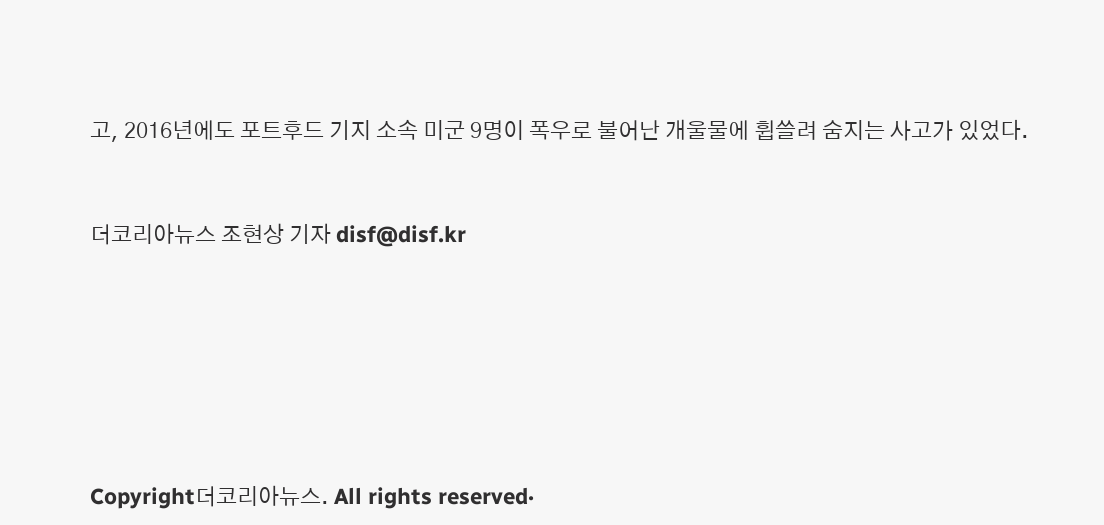고, 2016년에도 포트후드 기지 소속 미군 9명이 폭우로 불어난 개울물에 휩쓸려 숨지는 사고가 있었다.



더코리아뉴스 조현상 기자 disf@disf.kr









Copyright더코리아뉴스. All rights reserved·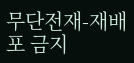무단전재-재배포 금지